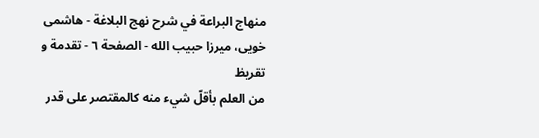منهاج البراعة في شرح نهج البلاغة - هاشمى خويى، ميرزا حبيب الله - الصفحة ٦ - تقدمة و تقريظ
من العلم بأقلّ شيء منه كالمقتصر على قدر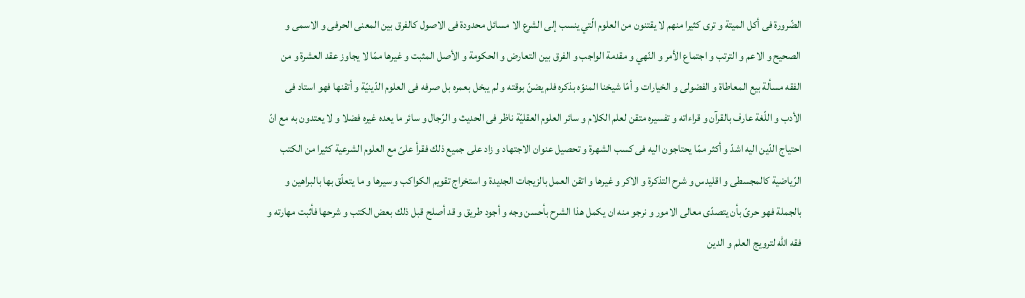الضّرورة فى أكل الميتة و ترى كثيرا منهم لا يقتنون من العلوم الّتي ينسب إلى الشرع الا مسائل محدودة فى الاصول كالفرق بين المعنى الحرفى و الاسمى و الصحيح و الاعم و الترتب و اجتماع الأمر و النّهي و مقدمة الواجب و الفرق بين التعارض و الحكومة و الأصل المثبت و غيرها ممّا لا يجاوز عقد العشرة و من الفقه مسألة بيع المعاطاة و الفضولى و الخيارات و أمّا شيخنا المنوّه بذكره فلم يضنّ بوقته و لم يبخل بعمره بل صرفه فى العلوم الدّينيّة و أتقنها فهو استاد فى الأدب و اللّغة عارف بالقرآن و قراءاته و تفسيره متقن لعلم الكلام و سائر العلوم العقليّة ناظر فى الحديث و الرّجال و سائر ما يعده غيره فضلا و لا يعتدون به مع انّ احتياج الدّين اليه اشدّ و أكثر ممّا يحتاجون اليه فى كسب الشهرة و تحصيل عنوان الاجتهاد و زاد على جميع ذلك فقرأ علىّ مع العلوم الشرعية كثيرا من الكتب الرّياضية كالمجسطى و اقليدس و شرح التذكرة و الاكر و غيرها و اتقن العمل بالزيجات الجديدة و استخراج تقويم الكواكب و سيرها و ما يتعلّق بها بالبراهين و بالجملة فهو حرىّ بأن يتصدّى معالى الامور و نرجو منه ان يكمل هذا الشرح بأحسن وجه و أجود طريق و قد أصلح قبل ذلك بعض الكتب و شرحها فأثبت مهارته و فقه اللّه لترويج العلم و الدين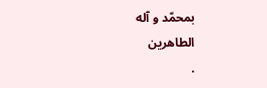بمحمّد و آله الطاهرين
.